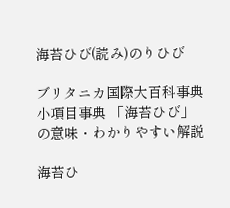海苔ひび(読み)のりひび

ブリタニカ国際大百科事典 小項目事典 「海苔ひび」の意味・わかりやすい解説

海苔ひ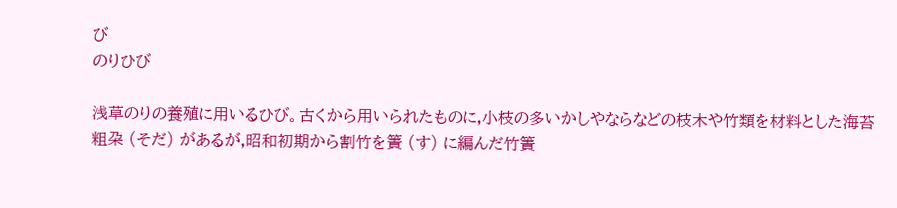び
のりひび

浅草のりの養殖に用いるひび。古くから用いられたものに,小枝の多いかしやならなどの枝木や竹類を材料とした海苔粗朶 (そだ) があるが,昭和初期から割竹を簀 (す) に編んだ竹簀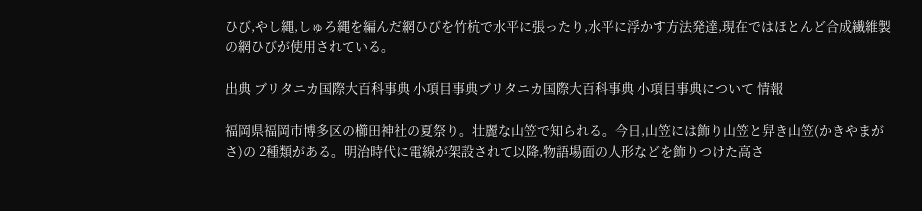ひび,やし縄,しゅろ縄を編んだ網ひびを竹杭で水平に張ったり,水平に浮かす方法発達,現在ではほとんど合成繊維製の網ひびが使用されている。

出典 ブリタニカ国際大百科事典 小項目事典ブリタニカ国際大百科事典 小項目事典について 情報

福岡県福岡市博多区の櫛田神社の夏祭り。壮麗な山笠で知られる。今日,山笠には飾り山笠と舁き山笠(かきやまがさ)の 2種類がある。明治時代に電線が架設されて以降,物語場面の人形などを飾りつけた高さ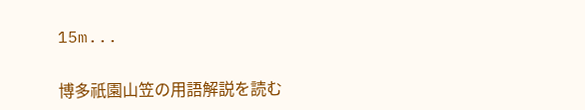15m...

博多祇園山笠の用語解説を読む